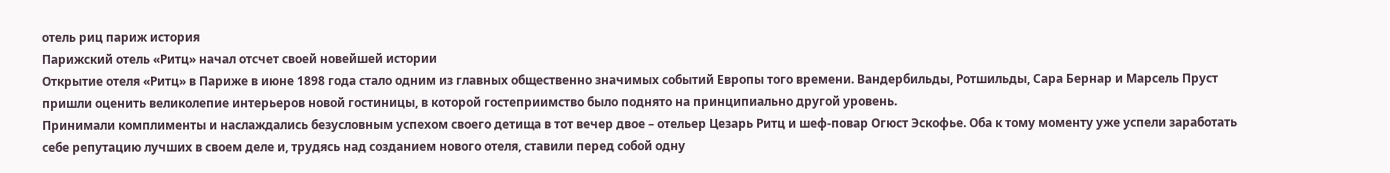отель риц париж история
Парижский отель «Ритц» начал отсчет своей новейшей истории
Открытие отеля «Ритц» в Париже в июне 1898 года стало одним из главных общественно значимых событий Европы того времени. Вандербильды, Ротшильды, Сара Бернар и Марсель Пруст пришли оценить великолепие интерьеров новой гостиницы, в которой гостеприимство было поднято на принципиально другой уровень.
Принимали комплименты и наслаждались безусловным успехом своего детища в тот вечер двое – отельер Цезарь Ритц и шеф-повар Огюст Эскофье. Оба к тому моменту уже успели заработать себе репутацию лучших в своем деле и, трудясь над созданием нового отеля, ставили перед собой одну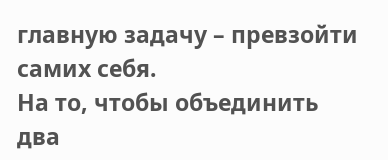главную задачу – превзойти самих себя.
На то, чтобы объединить два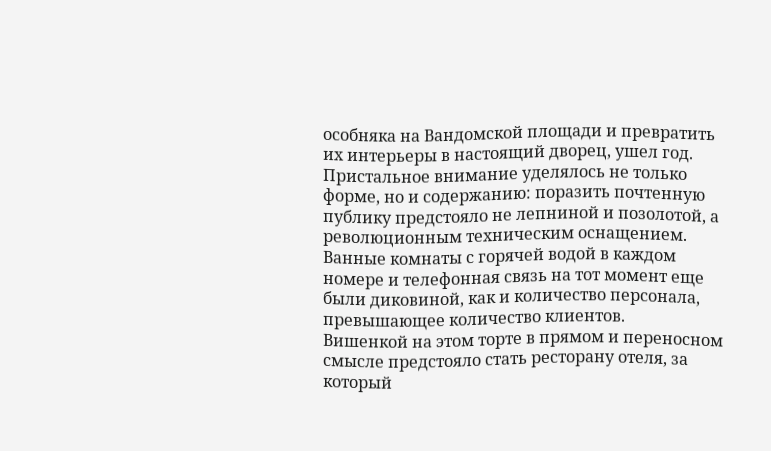особняка на Вандомской площади и превратить их интерьеры в настоящий дворец, ушел год.
Пристальное внимание уделялось не только форме, но и содержанию: поразить почтенную публику предстояло не лепниной и позолотой, а революционным техническим оснащением. Ванные комнаты с горячей водой в каждом номере и телефонная связь на тот момент еще были диковиной, как и количество персонала, превышающее количество клиентов.
Вишенкой на этом торте в прямом и переносном смысле предстояло стать ресторану отеля, за который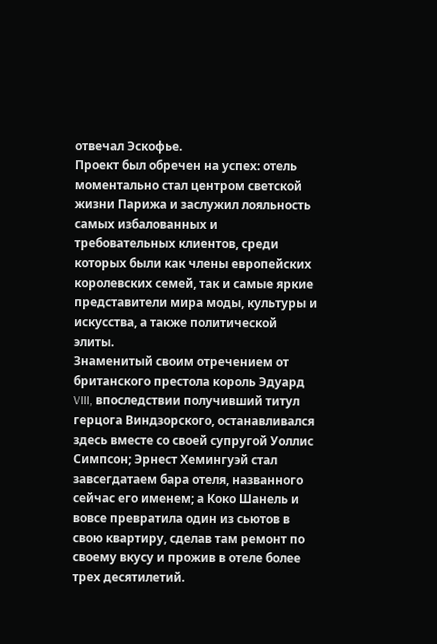отвечал Эскофье.
Проект был обречен на успех: отель моментально стал центром светской жизни Парижа и заслужил лояльность самых избалованных и требовательных клиентов, среди которых были как члены европейских королевских семей, так и самые яркие представители мира моды, культуры и искусства, а также политической элиты.
Знаменитый своим отречением от британского престола король Эдуард VIII, впоследствии получивший титул герцога Виндзорского, останавливался здесь вместе со своей супругой Уоллис Симпсон; Эрнест Хемингуэй стал завсегдатаем бара отеля, названного сейчас его именем; а Коко Шанель и вовсе превратила один из сьютов в свою квартиру, сделав там ремонт по своему вкусу и прожив в отеле более трех десятилетий.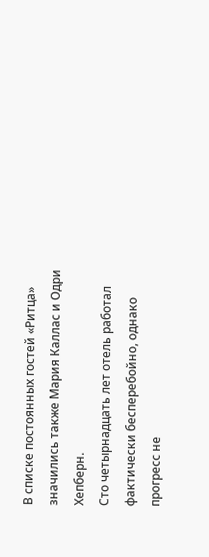В списке постоянных гостей «Ритца» значились также Мария Каллас и Одри Хепберн.
Сто четырнадцать лет отель работал фактически бесперебойно, однако прогресс не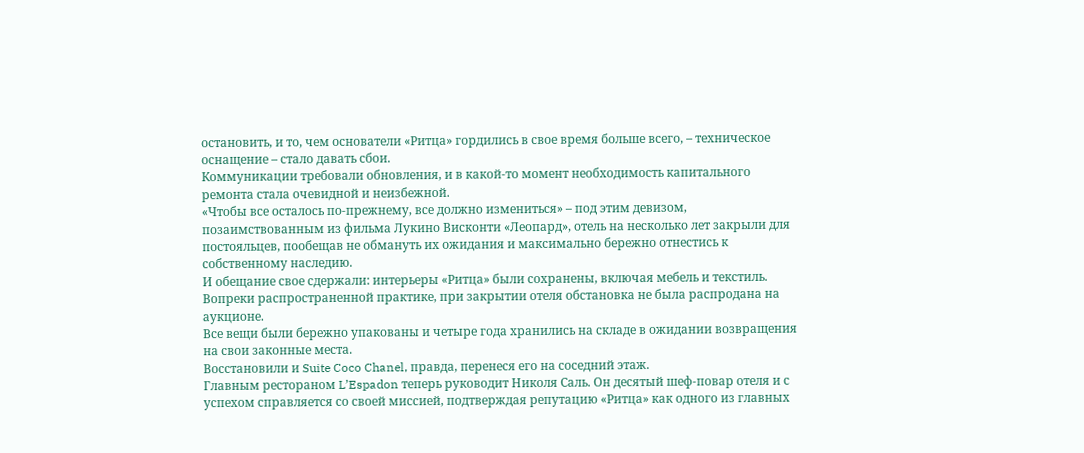остановить, и то, чем основатели «Ритца» гордились в свое время больше всего, – техническое оснащение – стало давать сбои.
Коммуникации требовали обновления, и в какой-то момент необходимость капитального ремонта стала очевидной и неизбежной.
«Чтобы все осталось по-прежнему, все должно измениться» – под этим девизом, позаимствованным из фильма Лукино Висконти «Леопард», отель на несколько лет закрыли для постояльцев, пообещав не обмануть их ожидания и максимально бережно отнестись к собственному наследию.
И обещание свое сдержали: интерьеры «Ритца» были сохранены, включая мебель и текстиль.
Вопреки распространенной практике, при закрытии отеля обстановка не была распродана на аукционе.
Все вещи были бережно упакованы и четыре года хранились на складе в ожидании возвращения на свои законные места.
Восстановили и Suite Coco Chanel, правда, перенеся его на соседний этаж.
Главным рестораном L’Espadon теперь руководит Николя Саль. Он десятый шеф-повар отеля и с успехом справляется со своей миссией, подтверждая репутацию «Ритца» как одного из главных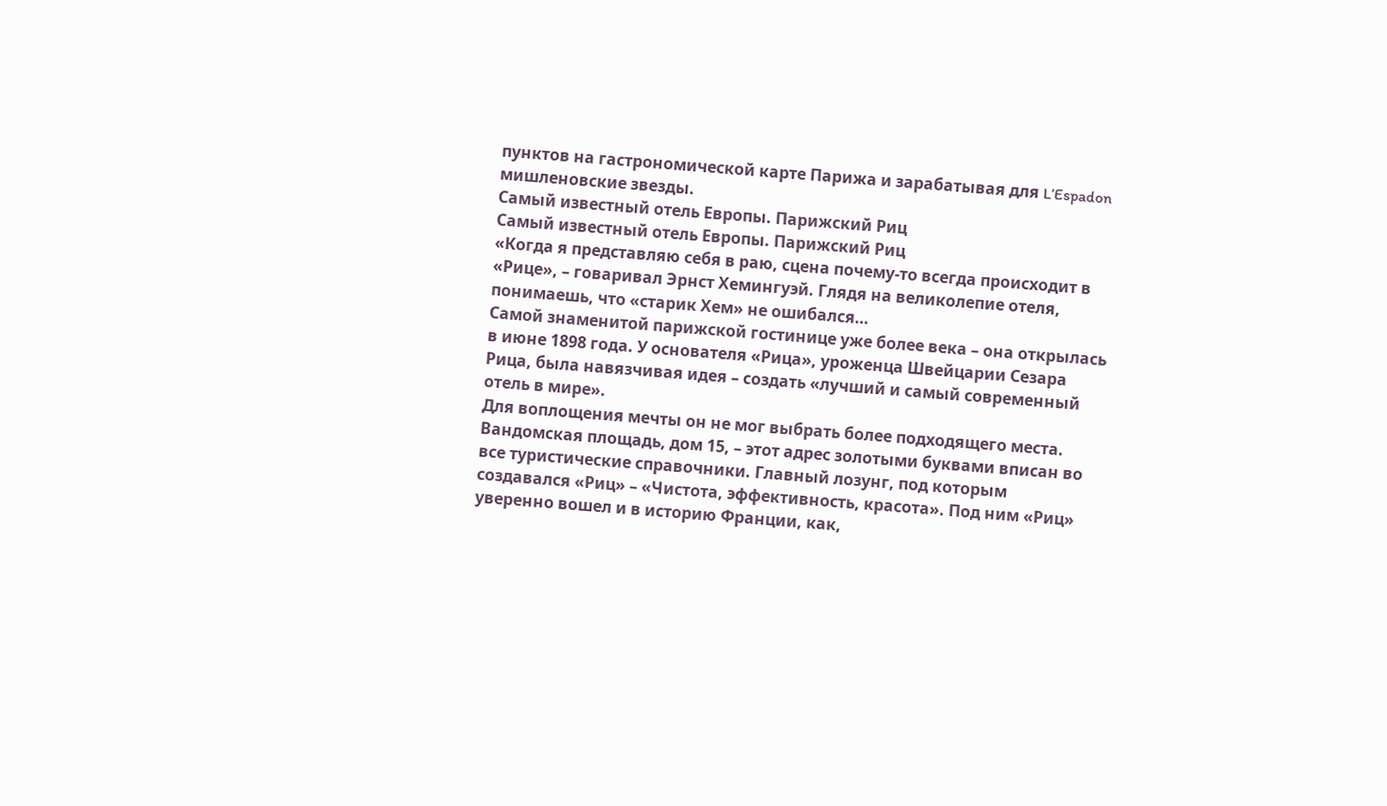пунктов на гастрономической карте Парижа и зарабатывая для L’Espadon мишленовские звезды.
Самый известный отель Европы. Парижский Риц
Самый известный отель Европы. Парижский Риц
«Когда я представляю себя в раю, сцена почему-то всегда происходит в «Рице», – говаривал Эрнст Хемингуэй. Глядя на великолепие отеля, понимаешь, что «старик Хем» не ошибался…
Самой знаменитой парижской гостинице уже более века – она открылась в июне 1898 года. У основателя «Рица», уроженца Швейцарии Сезара Рица, была навязчивая идея – создать «лучший и самый современный отель в мире».
Для воплощения мечты он не мог выбрать более подходящего места. Вандомская площадь, дом 15, – этот адрес золотыми буквами вписан во все туристические справочники. Главный лозунг, под которым создавался «Риц» – «Чистота, эффективность, красота». Под ним «Риц» уверенно вошел и в историю Франции, как,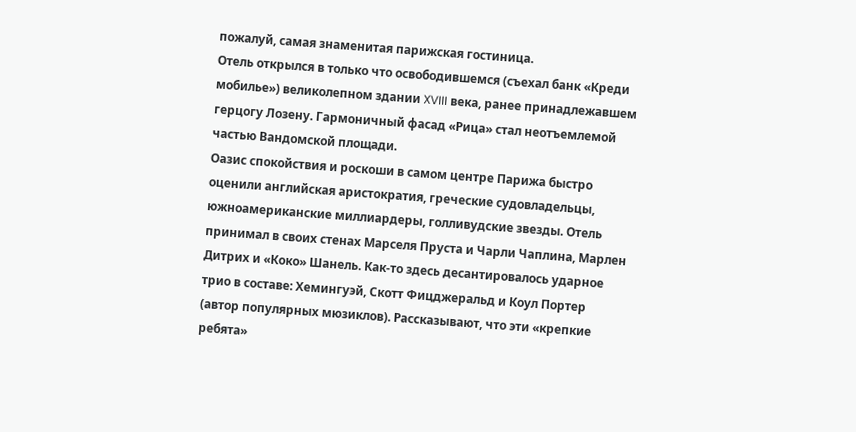пожалуй, самая знаменитая парижская гостиница.
Отель открылся в только что освободившемся (съехал банк «Креди мобилье») великолепном здании XVIII века, ранее принадлежавшем герцогу Лозену. Гармоничный фасад «Рица» стал неотъемлемой частью Вандомской площади.
Оазис спокойствия и роскоши в самом центре Парижа быстро оценили английская аристократия, греческие судовладельцы, южноамериканские миллиардеры, голливудские звезды. Отель принимал в своих стенах Марселя Пруста и Чарли Чаплина, Марлен Дитрих и «Коко» Шанель. Как-то здесь десантировалось ударное трио в составе: Хемингуэй, Скотт Фицджеральд и Коул Портер (автор популярных мюзиклов). Рассказывают, что эти «крепкие ребята»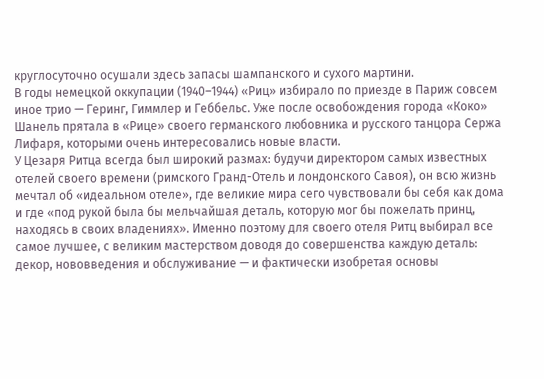круглосуточно осушали здесь запасы шампанского и сухого мартини.
В годы немецкой оккупации (1940–1944) «Риц» избирало по приезде в Париж совсем иное трио — Геринг, Гиммлер и Геббельс. Уже после освобождения города «Коко» Шанель прятала в «Рице» своего германского любовника и русского танцора Сержа Лифаря, которыми очень интересовались новые власти.
У Цезаря Ритца всегда был широкий размах: будучи директором самых известных отелей своего времени (римского Гранд-Отель и лондонского Савоя), он всю жизнь мечтал об «идеальном отеле», где великие мира сего чувствовали бы себя как дома и где «под рукой была бы мельчайшая деталь, которую мог бы пожелать принц, находясь в своих владениях». Именно поэтому для своего отеля Ритц выбирал все самое лучшее, с великим мастерством доводя до совершенства каждую деталь: декор, нововведения и обслуживание — и фактически изобретая основы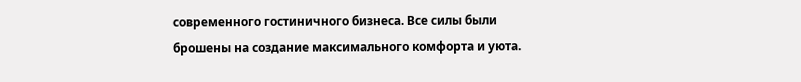современного гостиничного бизнеса. Все силы были брошены на создание максимального комфорта и уюта.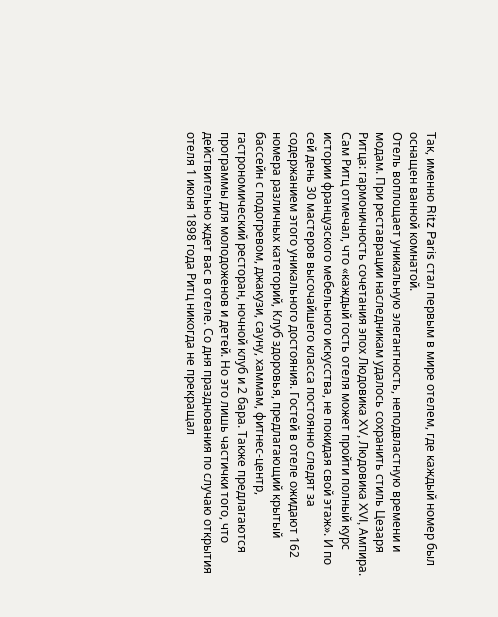Так, именно Ritz Paris стал первым в мире отелем, где каждый номер был оснащен ванной комнатой.
Отель воплощает уникальную элегантность, неподвластную времени и модам. При реставрации наследникам удалось сохранить стиль Цезаря Ритца: гармоничность сочетания эпох Людовика XV, Людовика XVI, Ампира. Сам Ритц отмечал, что «каждый гость отеля может пройти полный курс истории французского мебельного искусства, не покидая свой этаж». И по сей день 30 мастеров высочайшего класса постоянно следят за содержанием этого уникального достояния. Гостей в отеле ожидают 162 номера различных категорий, Клуб здоровья, предлагающий крытый бассейн с подогревом, джакузи, сауну, хаммам, фитнес-центр, гастрономический ресторан, ночной клуб и 2 бара. Также предлагаются программы для молодоженов и детей. Но это лишь частички того, что действительно ждет вас в отеле. Со дня празднования по случаю открытия отеля 1 июня 1898 года Ритц никогда не прекращал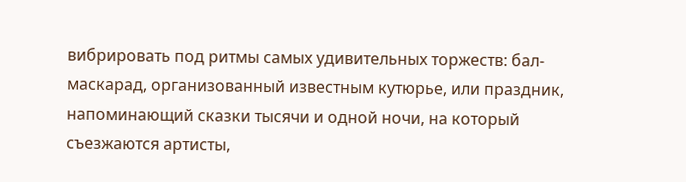вибрировать под ритмы самых удивительных торжеств: бал-маскарад, организованный известным кутюрье, или праздник, напоминающий сказки тысячи и одной ночи, на который съезжаются артисты,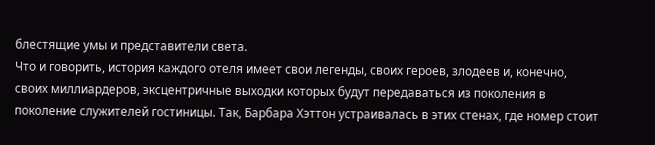блестящие умы и представители света.
Что и говорить, история каждого отеля имеет свои легенды, своих героев, злодеев и, конечно, своих миллиардеров, эксцентричные выходки которых будут передаваться из поколения в поколение служителей гостиницы. Так, Барбара Хэттон устраивалась в этих стенах, где номер стоит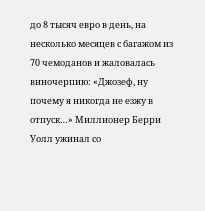до 8 тысяч евро в день, на несколько месяцев с багажом из 70 чемоданов и жаловалась виночерпию: «Джозеф, ну почему я никогда не езжу в отпуск…» Миллионер Берри Уолл ужинал со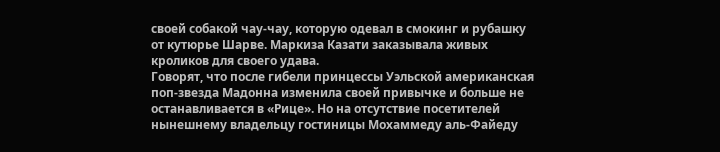своей собакой чау-чау, которую одевал в смокинг и рубашку от кутюрье Шарве. Маркиза Казати заказывала живых кроликов для своего удава.
Говорят, что после гибели принцессы Уэльской американская поп-звезда Мадонна изменила своей привычке и больше не останавливается в «Рице». Но на отсутствие посетителей нынешнему владельцу гостиницы Мохаммеду аль-Файеду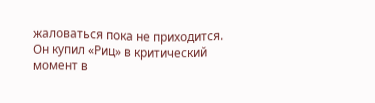жаловаться пока не приходится. Он купил «Риц» в критический момент в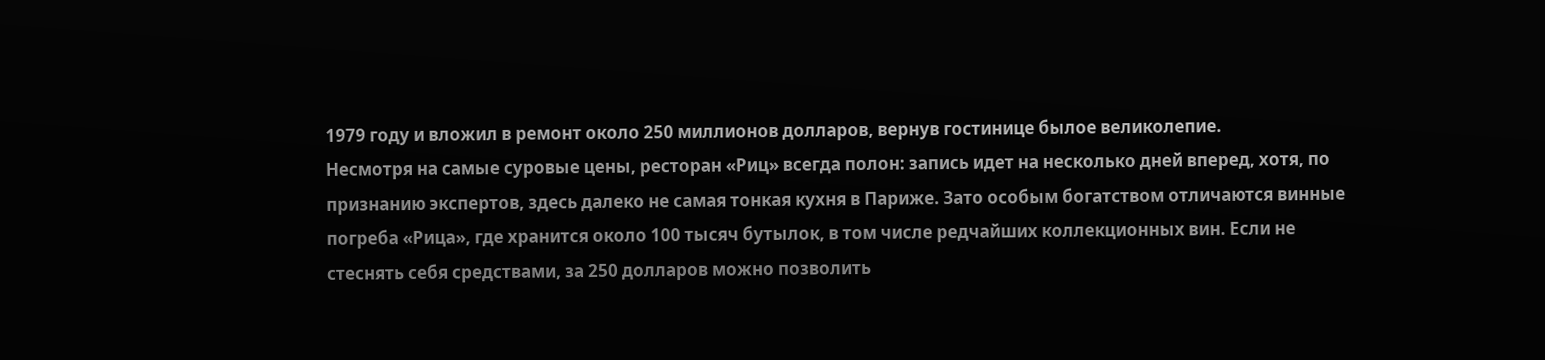1979 году и вложил в ремонт около 250 миллионов долларов, вернув гостинице былое великолепие.
Несмотря на самые суровые цены, ресторан «Риц» всегда полон: запись идет на несколько дней вперед, хотя, по признанию экспертов, здесь далеко не самая тонкая кухня в Париже. Зато особым богатством отличаются винные погреба «Рица», где хранится около 100 тысяч бутылок, в том числе редчайших коллекционных вин. Если не стеснять себя средствами, за 250 долларов можно позволить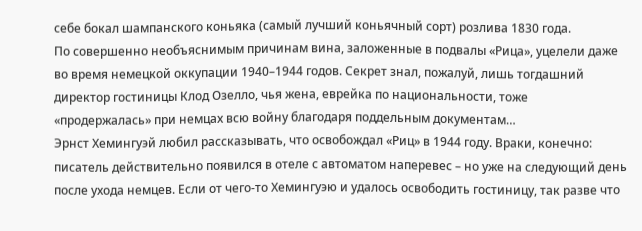себе бокал шампанского коньяка (самый лучший коньячный сорт) розлива 1830 года.
По совершенно необъяснимым причинам вина, заложенные в подвалы «Рица», уцелели даже во время немецкой оккупации 1940–1944 годов. Секрет знал, пожалуй, лишь тогдашний директор гостиницы Клод Озелло, чья жена, еврейка по национальности, тоже «продержалась» при немцах всю войну благодаря поддельным документам…
Эрнст Хемингуэй любил рассказывать, что освобождал «Риц» в 1944 году. Враки, конечно: писатель действительно появился в отеле с автоматом наперевес – но уже на следующий день после ухода немцев. Если от чего-то Хемингуэю и удалось освободить гостиницу, так разве что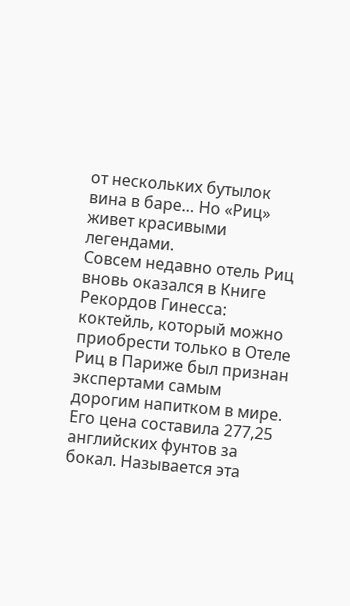от нескольких бутылок вина в баре… Но «Риц» живет красивыми легендами.
Совсем недавно отель Риц вновь оказался в Книге Рекордов Гинесса: коктейль, который можно приобрести только в Отеле Риц в Париже был признан экспертами самым дорогим напитком в мире. Его цена составила 277,25 английских фунтов за бокал. Называется эта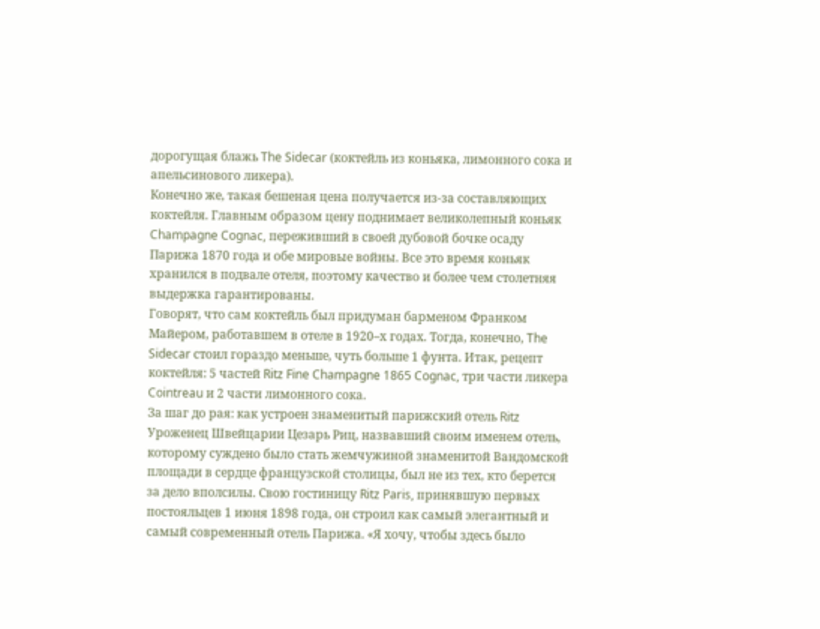дорогущая блажь The Sidecar (коктейль из коньяка, лимонного сока и апельсинового ликера).
Конечно же, такая бешеная цена получается из-за составляющих коктейля. Главным образом цену поднимает великолепный коньяк Champagne Cognac, переживший в своей дубовой бочке осаду Парижа 1870 года и обе мировые войны. Все это время коньяк хранился в подвале отеля, поэтому качество и более чем столетняя выдержка гарантированы.
Говорят, что сам коктейль был придуман барменом Франком Майером, работавшем в отеле в 1920–х годах. Тогда, конечно, The Sidecar стоил гораздо меньше, чуть больше 1 фунта. Итак, рецепт коктейля: 5 частей Ritz Fine Champagne 1865 Cognac, три части ликера Cointreau и 2 части лимонного сока.
За шаг до рая: как устроен знаменитый парижский отель Ritz
Уроженец Швейцарии Цезарь Риц, назвавший своим именем отель, которому суждено было стать жемчужиной знаменитой Вандомской площади в сердце французской столицы, был не из тех, кто берется за дело вполсилы. Свою гостиницу Ritz Paris, принявшую первых постояльцев 1 июня 1898 года, он строил как самый элегантный и самый современный отель Парижа. «Я хочу, чтобы здесь было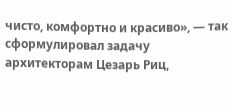чисто, комфортно и красиво», — так сформулировал задачу архитекторам Цезарь Риц,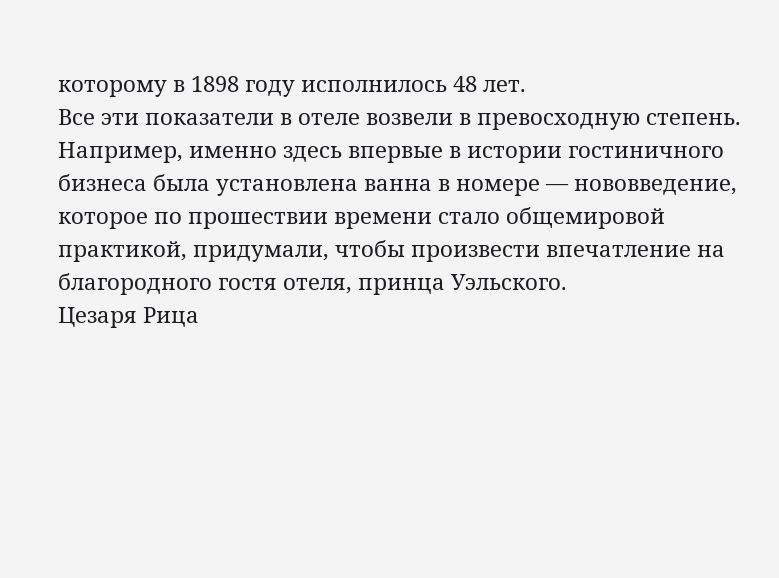которому в 1898 году исполнилось 48 лет.
Все эти показатели в отеле возвели в превосходную степень. Например, именно здесь впервые в истории гостиничного бизнеса была установлена ванна в номере — нововведение, которое по прошествии времени стало общемировой практикой, придумали, чтобы произвести впечатление на благородного гостя отеля, принца Уэльского.
Цезаря Рица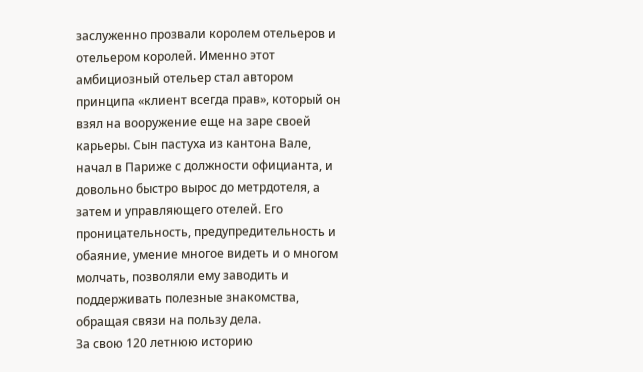заслуженно прозвали королем отельеров и отельером королей. Именно этот амбициозный отельер стал автором принципа «клиент всегда прав», который он взял на вооружение еще на заре своей карьеры. Сын пастуха из кантона Вале, начал в Париже с должности официанта, и довольно быстро вырос до метрдотеля, а затем и управляющего отелей. Его проницательность, предупредительность и обаяние, умение многое видеть и о многом молчать, позволяли ему заводить и поддерживать полезные знакомства, обращая связи на пользу дела.
За свою 120 летнюю историю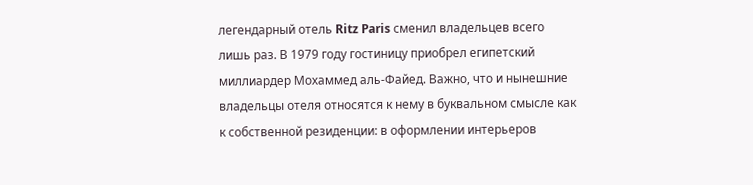легендарный отель Ritz Paris сменил владельцев всего лишь раз. В 1979 году гостиницу приобрел египетский миллиардер Мохаммед аль-Файед. Важно, что и нынешние владельцы отеля относятся к нему в буквальном смысле как к собственной резиденции: в оформлении интерьеров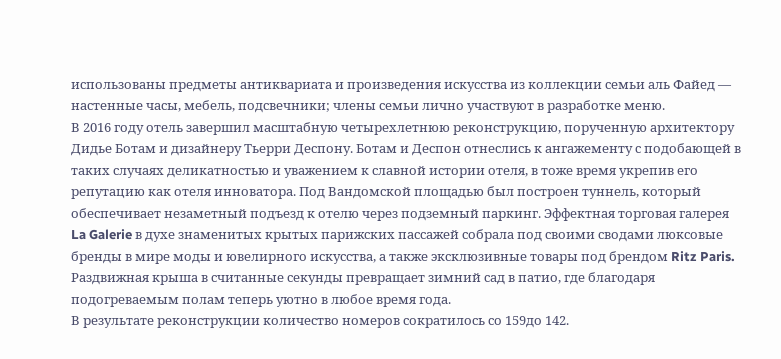использованы предметы антиквариата и произведения искусства из коллекции семьи аль Файед — настенные часы, мебель, подсвечники; члены семьи лично участвуют в разработке меню.
В 2016 году отель завершил масштабную четырехлетнюю реконструкцию, порученную архитектору Дидье Ботам и дизайнеру Тьерри Деспону. Ботам и Деспон отнеслись к ангажементу с подобающей в таких случаях деликатностью и уважением к славной истории отеля, в тоже время укрепив его репутацию как отеля инноватора. Под Вандомской площадью был построен туннель, который обеспечивает незаметный подъезд к отелю через подземный паркинг. Эффектная торговая галерея La Galerie в духе знаменитых крытых парижских пассажей собрала под своими сводами люксовые бренды в мире моды и ювелирного искусства, а также эксклюзивные товары под брендом Ritz Paris. Раздвижная крыша в считанные секунды превращает зимний сад в патио, где благодаря подогреваемым полам теперь уютно в любое время года.
В результате реконструкции количество номеров сократилось со 159до 142.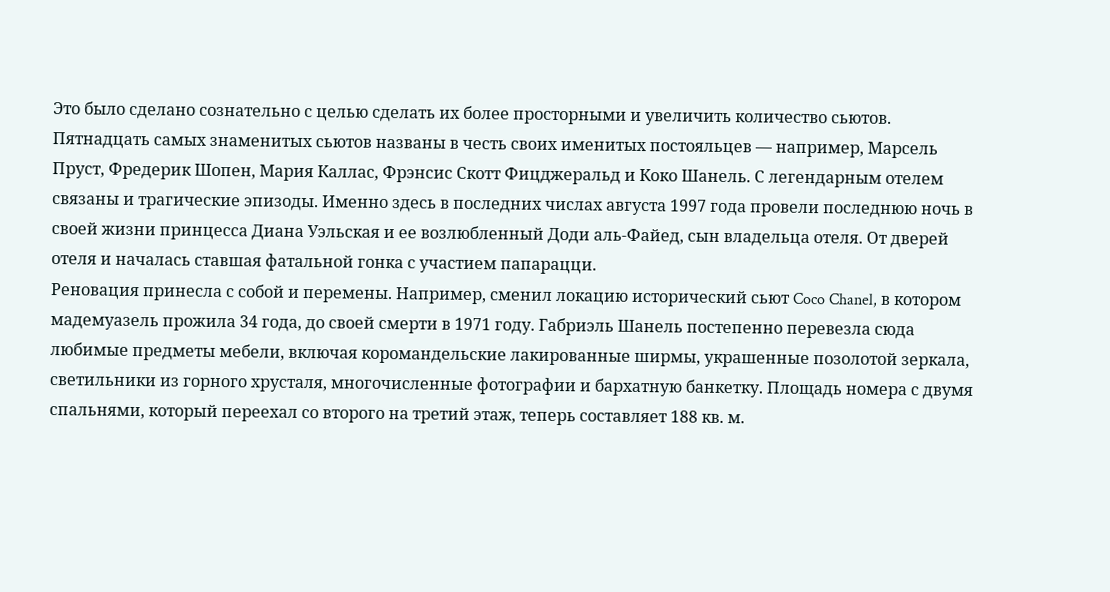Это было сделано сознательно с целью сделать их более просторными и увеличить количество сьютов. Пятнадцать самых знаменитых сьютов названы в честь своих именитых постояльцев — например, Марсель Пруст, Фредерик Шопен, Мария Каллас, Фрэнсис Скотт Фицджеральд и Коко Шанель. С легендарным отелем связаны и трагические эпизоды. Именно здесь в последних числах августа 1997 года провели последнюю ночь в своей жизни принцесса Диана Уэльская и ее возлюбленный Доди аль-Файед, сын владельца отеля. От дверей отеля и началась ставшая фатальной гонка с участием папарацци.
Реновация принесла с собой и перемены. Например, сменил локацию исторический сьют Coco Chanel, в котором мадемуазель прожила 34 года, до своей смерти в 1971 году. Габриэль Шанель постепенно перевезла сюда любимые предметы мебели, включая коромандельские лакированные ширмы, украшенные позолотой зеркала, светильники из горного хрусталя, многочисленные фотографии и бархатную банкетку. Площадь номера с двумя спальнями, который переехал со второго на третий этаж, теперь составляет 188 кв. м.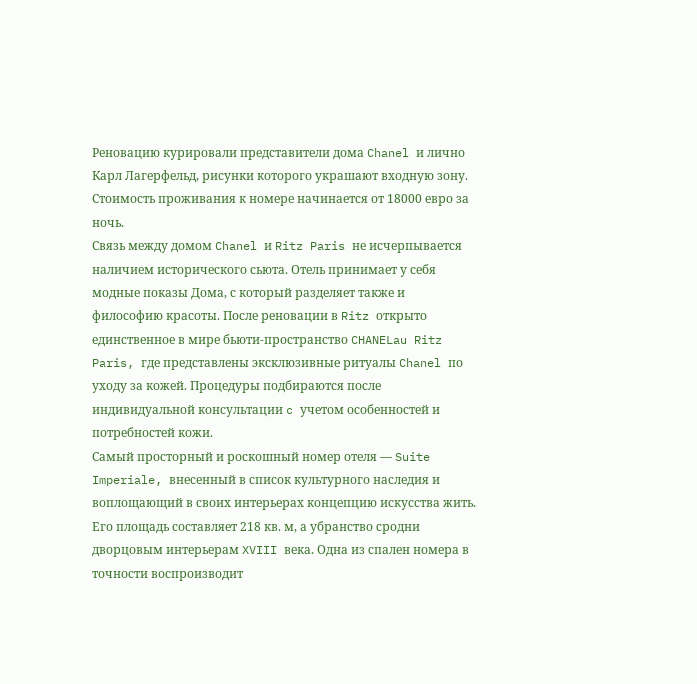Реновацию курировали представители дома Chanel и лично Карл Лагерфельд, рисунки которого украшают входную зону. Стоимость проживания к номере начинается от 18000 евро за ночь.
Связь между домом Chanel и Ritz Paris не исчерпывается наличием исторического сьюта. Отель принимает у себя модные показы Дома, с который разделяет также и философию красоты. После реновации в Ritz открыто единственное в мире бьюти-пространство CHANELau Ritz Paris, где представлены эксклюзивные ритуалы Chanel по уходу за кожей. Процедуры подбираются после индивидуальной консультации c учетом особенностей и потребностей кожи.
Самый просторный и роскошный номер отеля — Suite Imperiale, внесенный в список культурного наследия и воплощающий в своих интерьерах концепцию искусства жить. Его площадь составляет 218 кв. м, а убранство сродни дворцовым интерьерам XVIII века. Одна из спален номера в точности воспроизводит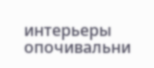интерьеры опочивальни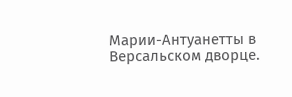Марии-Антуанетты в Версальском дворце.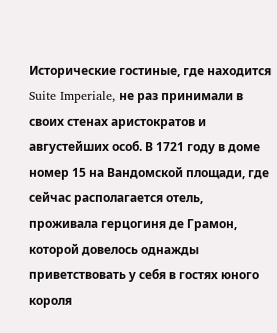Исторические гостиные, где находится Suite Imperiale, не раз принимали в своих стенах аристократов и августейших особ. В 1721 году в доме номер 15 на Вандомской площади, где сейчас располагается отель, проживала герцогиня де Грамон, которой довелось однажды приветствовать у себя в гостях юного короля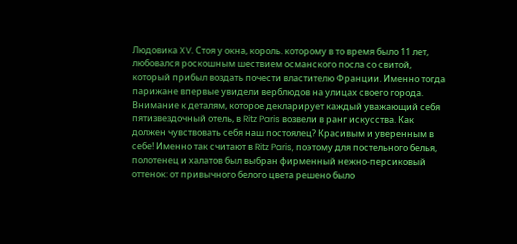Людовика XV. Стоя у окна, король. которому в то время было 11 лет, любовался роскошным шествием османского посла со свитой, который прибыл воздать почести властителю Франции. Именно тогда парижане впервые увидели верблюдов на улицах своего города.
Внимание к деталям, которое декларирует каждый уважающий себя пятизвездочный отель, в Ritz Paris возвели в ранг искусства. Как должен чувствовать себя наш постоялец? Красивым и уверенным в себе! Именно так считают в Ritz Paris, поэтому для постельного белья, полотенец и халатов был выбран фирменный нежно-персиковый оттенок: от привычного белого цвета решено было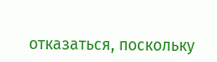отказаться, поскольку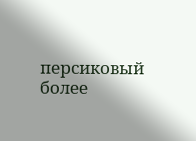персиковый более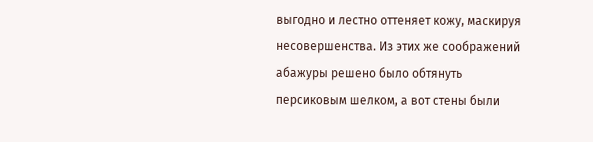выгодно и лестно оттеняет кожу, маскируя несовершенства. Из этих же соображений абажуры решено было обтянуть персиковым шелком, а вот стены были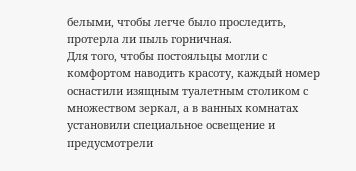белыми, чтобы легче было проследить, протерла ли пыль горничная.
Для того, чтобы постояльцы могли с комфортом наводить красоту, каждый номер оснастили изящным туалетным столиком с множеством зеркал, а в ванных комнатах установили специальное освещение и предусмотрели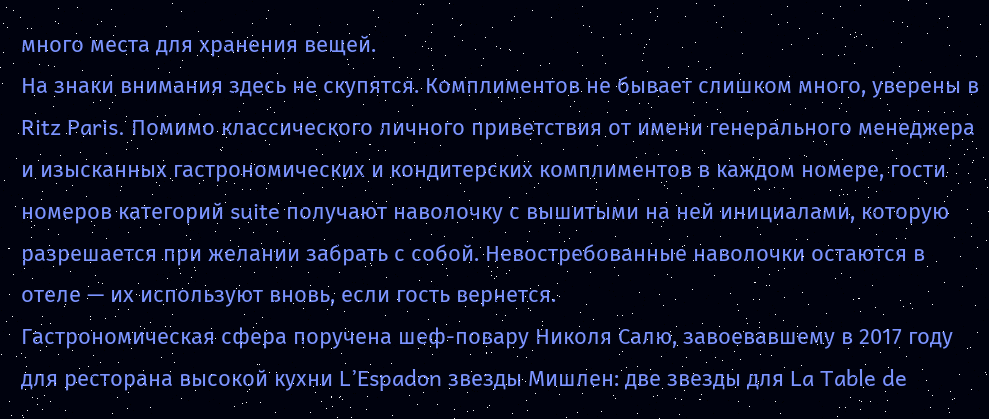много места для хранения вещей.
На знаки внимания здесь не скупятся. Комплиментов не бывает слишком много, уверены в Ritz Paris. Помимо классического личного приветствия от имени генерального менеджера и изысканных гастрономических и кондитерских комплиментов в каждом номере, гости номеров категорий suite получают наволочку с вышитыми на ней инициалами, которую разрешается при желании забрать с собой. Невостребованные наволочки остаются в отеле — их используют вновь, если гость вернется.
Гастрономическая сфера поручена шеф-повару Николя Салю, завоевавшему в 2017 году для ресторана высокой кухни L’Espadon звезды Мишлен: две звезды для La Table de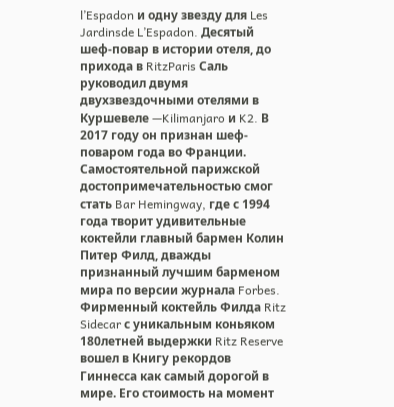l’Espadon и одну звезду для Les Jardinsde L’Espadon. Десятый шеф-повар в истории отеля, до прихода в RitzParis Саль руководил двумя двухзвездочными отелями в Куршевеле —Kilimanjaro и K2. В 2017 году он признан шеф-поваром года во Франции.
Самостоятельной парижской достопримечательностью смог стать Bar Hemingway, где с 1994 года творит удивительные коктейли главный бармен Колин Питер Филд, дважды признанный лучшим барменом мира по версии журнала Forbes. Фирменный коктейль Филда Ritz Sidecar с уникальным коньяком 180летней выдержки Ritz Reserve вошел в Книгу рекордов Гиннесса как самый дорогой в мире. Его стоимость на момент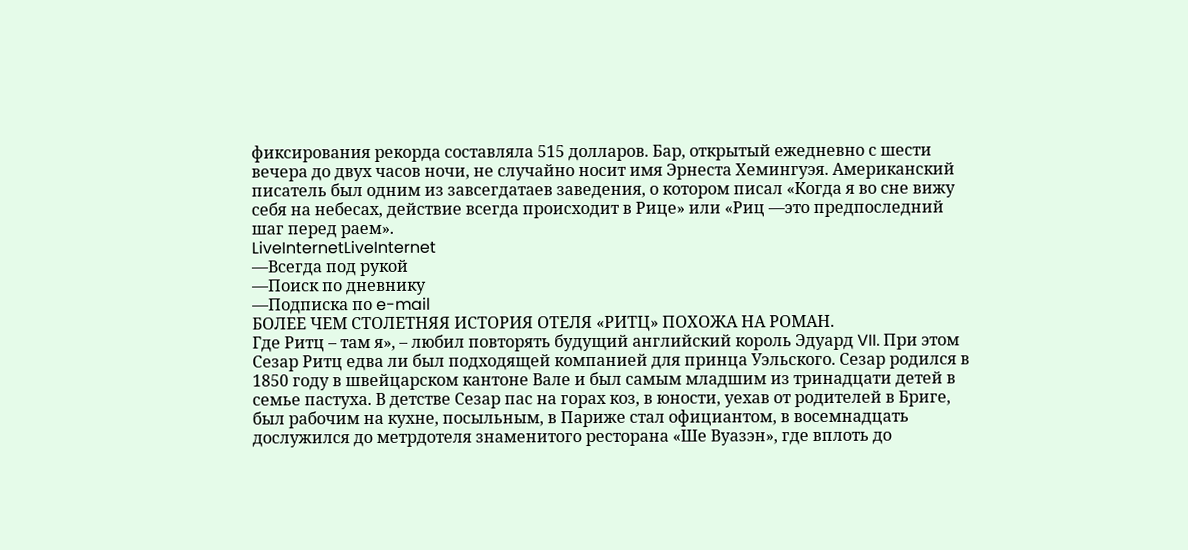фиксирования рекорда составляла 515 долларов. Бар, открытый ежедневно с шести вечера до двух часов ночи, не случайно носит имя Эрнеста Хемингуэя. Американский писатель был одним из завсегдатаев заведения, о котором писал «Когда я во сне вижу себя на небесах, действие всегда происходит в Рице» или «Риц —это предпоследний шаг перед раем».
LiveInternetLiveInternet
—Всегда под рукой
—Поиск по дневнику
—Подписка по e-mail
БОЛЕЕ ЧЕМ СТОЛЕТНЯЯ ИСТОРИЯ ОТЕЛЯ «РИТЦ» ПОХОЖА НА РОМАН.
Где Ритц – там я», – любил повторять будущий английский король Эдуард VII. При этом Сезар Ритц едва ли был подходящей компанией для принца Уэльского. Сезар родился в 1850 году в швейцарском кантоне Вале и был самым младшим из тринадцати детей в семье пастуха. В детстве Сезар пас на горах коз, в юности, уехав от родителей в Бриге, был рабочим на кухне, посыльным, в Париже стал официантом, в восемнадцать дослужился до метрдотеля знаменитого ресторана «Ше Вуазэн», где вплоть до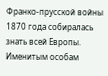Франко-прусской войны 1870 года собиралась знать всей Европы. Именитым особам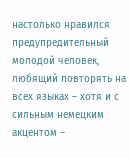настолько нравился предупредительный молодой человек, любящий повторять на всех языках – хотя и с сильным немецким акцентом –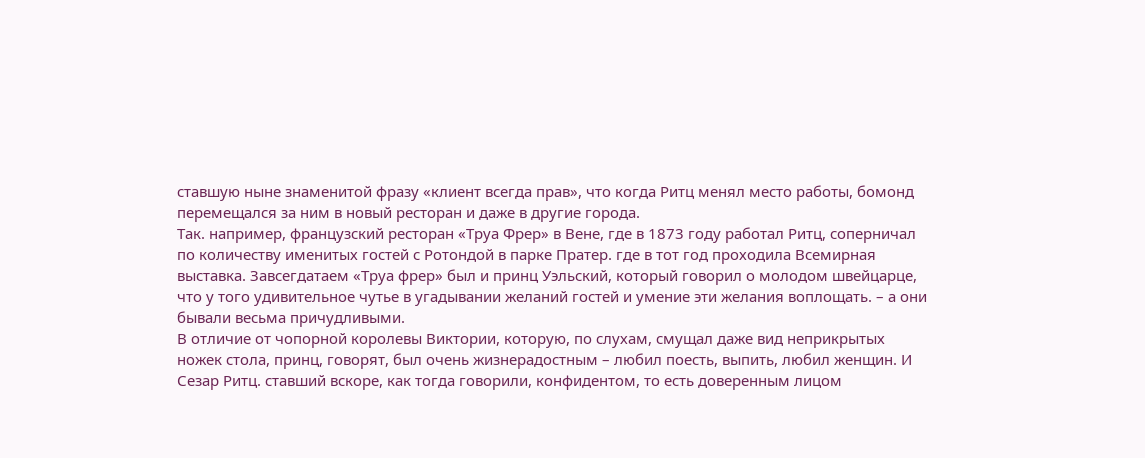ставшую ныне знаменитой фразу «клиент всегда прав», что когда Ритц менял место работы, бомонд перемещался за ним в новый ресторан и даже в другие города.
Так. например, французский ресторан «Труа Фрер» в Вене, где в 1873 году работал Ритц, соперничал по количеству именитых гостей с Ротондой в парке Пратер. где в тот год проходила Всемирная выставка. Завсегдатаем «Труа фрер» был и принц Уэльский, который говорил о молодом швейцарце, что у того удивительное чутье в угадывании желаний гостей и умение эти желания воплощать. – а они бывали весьма причудливыми.
В отличие от чопорной королевы Виктории, которую, по слухам, смущал даже вид неприкрытых ножек стола, принц, говорят, был очень жизнерадостным – любил поесть, выпить, любил женщин. И Сезар Ритц. ставший вскоре, как тогда говорили, конфидентом, то есть доверенным лицом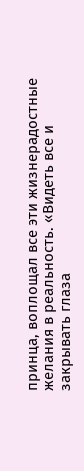принца, воплощал все эти жизнерадостные желания в реальность. «Видеть все и закрывать глаза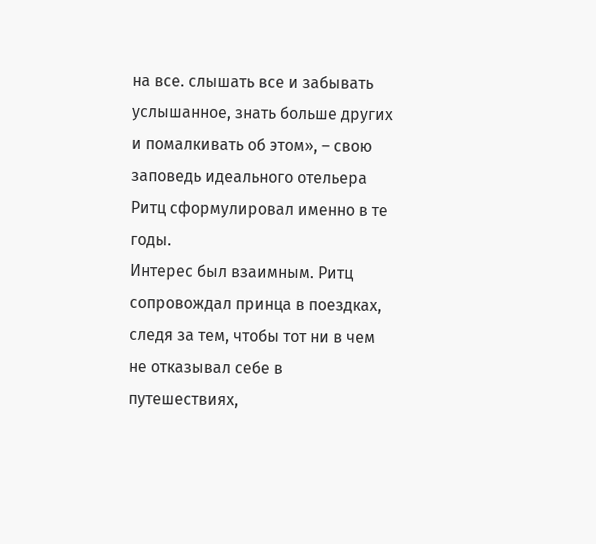на все. слышать все и забывать услышанное, знать больше других и помалкивать об этом», – свою заповедь идеального отельера Ритц сформулировал именно в те годы.
Интерес был взаимным. Ритц сопровождал принца в поездках, следя за тем, чтобы тот ни в чем не отказывал себе в путешествиях,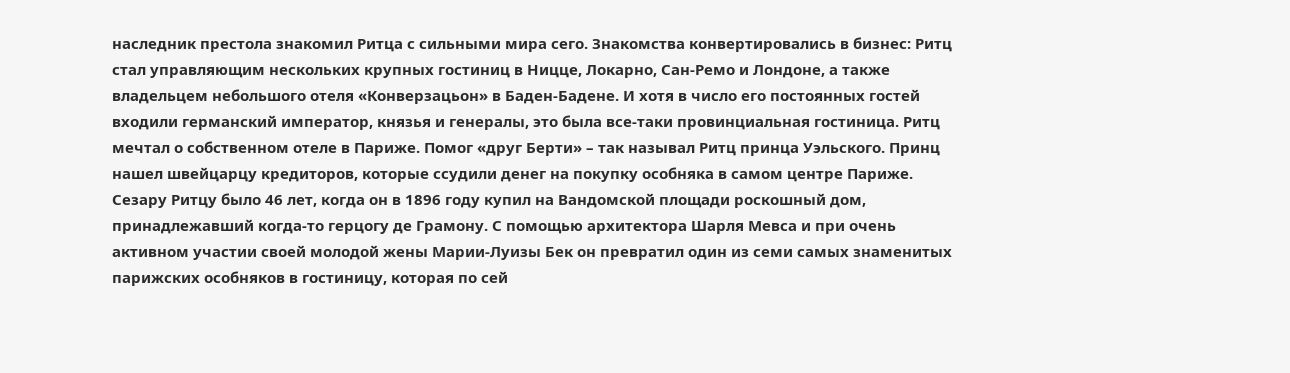наследник престола знакомил Ритца с сильными мира сего. Знакомства конвертировались в бизнес: Ритц стал управляющим нескольких крупных гостиниц в Ницце, Локарно, Сан-Ремо и Лондоне, а также владельцем небольшого отеля «Конверзацьон» в Баден-Бадене. И хотя в число его постоянных гостей входили германский император, князья и генералы, это была все-таки провинциальная гостиница. Ритц мечтал о собственном отеле в Париже. Помог «друг Берти» – так называл Ритц принца Уэльского. Принц нашел швейцарцу кредиторов, которые ссудили денег на покупку особняка в самом центре Париже.
Сезару Ритцу было 46 лет, когда он в 1896 году купил на Вандомской площади роскошный дом, принадлежавший когда-то герцогу де Грамону. С помощью архитектора Шарля Мевса и при очень активном участии своей молодой жены Марии-Луизы Бек он превратил один из семи самых знаменитых парижских особняков в гостиницу, которая по сей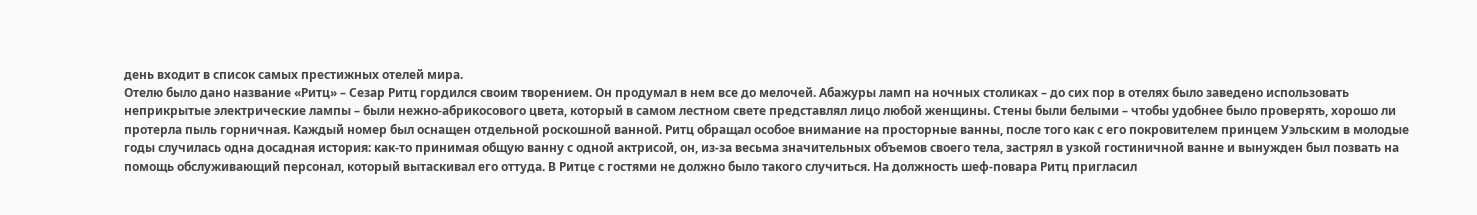день входит в список самых престижных отелей мира.
Отелю было дано название «Ритц» – Сезар Ритц гордился своим творением. Он продумал в нем все до мелочей. Абажуры ламп на ночных столиках – до сих пор в отелях было заведено использовать неприкрытые электрические лампы – были нежно-абрикосового цвета, который в самом лестном свете представлял лицо любой женщины. Стены были белыми – чтобы удобнее было проверять, хорошо ли протерла пыль горничная. Каждый номер был оснащен отдельной роскошной ванной. Ритц обращал особое внимание на просторные ванны, после того как с его покровителем принцем Уэльским в молодые годы случилась одна досадная история: как-то принимая общую ванну с одной актрисой, он, из-за весьма значительных объемов своего тела, застрял в узкой гостиничной ванне и вынужден был позвать на помощь обслуживающий персонал, который вытаскивал его оттуда. В Ритце с гостями не должно было такого случиться. На должность шеф-повара Ритц пригласил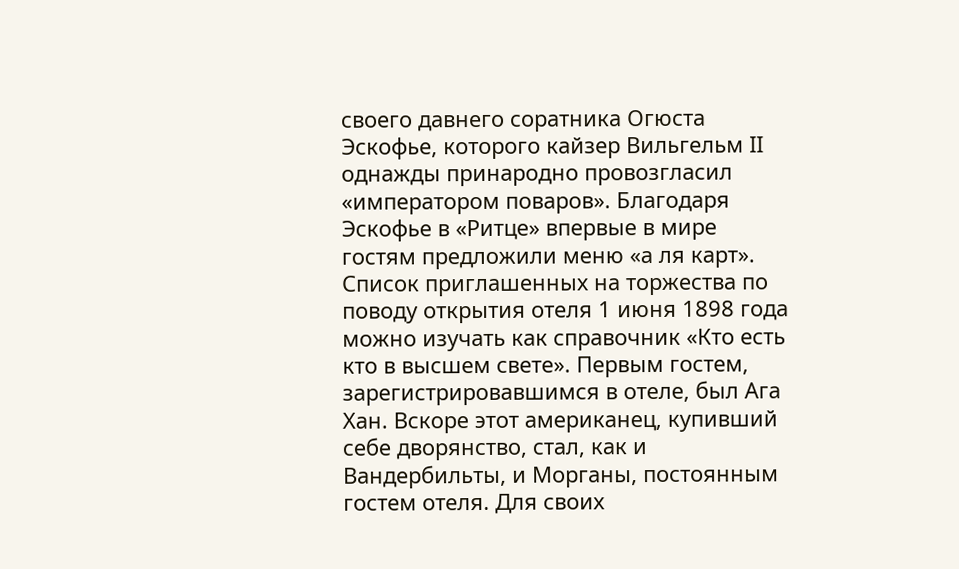своего давнего соратника Огюста Эскофье, которого кайзер Вильгельм II однажды принародно провозгласил «императором поваров». Благодаря Эскофье в «Ритце» впервые в мире гостям предложили меню «а ля карт».
Список приглашенных на торжества по поводу открытия отеля 1 июня 1898 года можно изучать как справочник «Кто есть кто в высшем свете». Первым гостем, зарегистрировавшимся в отеле, был Ага Хан. Вскоре этот американец, купивший себе дворянство, стал, как и Вандербильты, и Морганы, постоянным гостем отеля. Для своих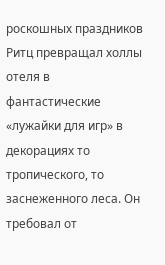роскошных праздников Ритц превращал холлы отеля в фантастические «лужайки для игр» в декорациях то тропического, то заснеженного леса. Он требовал от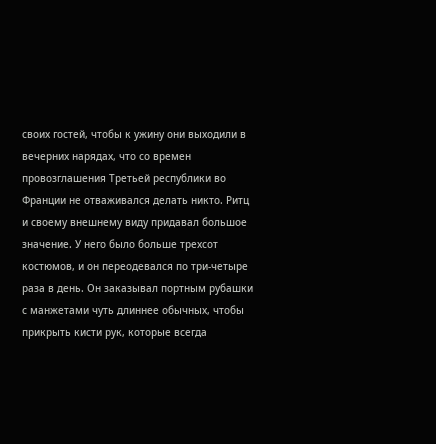своих гостей, чтобы к ужину они выходили в вечерних нарядах, что со времен провозглашения Третьей республики во Франции не отваживался делать никто. Ритц и своему внешнему виду придавал большое значение. У него было больше трехсот костюмов, и он переодевался по три-четыре раза в день. Он заказывал портным рубашки с манжетами чуть длиннее обычных, чтобы прикрыть кисти рук, которые всегда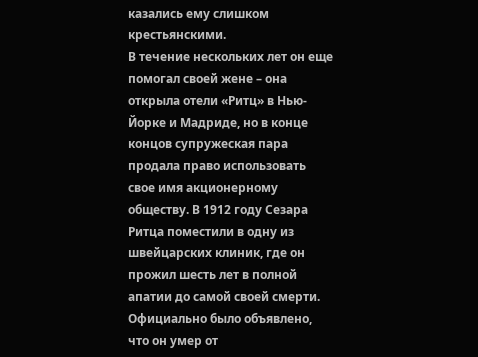казались ему слишком крестьянскими.
В течение нескольких лет он еще помогал своей жене – она открыла отели «Ритц» в Нью-Йорке и Мадриде, но в конце концов супружеская пара продала право использовать свое имя акционерному обществу. В 1912 году Сезара Ритца поместили в одну из швейцарских клиник, где он прожил шесть лет в полной апатии до самой своей смерти. Официально было объявлено, что он умер от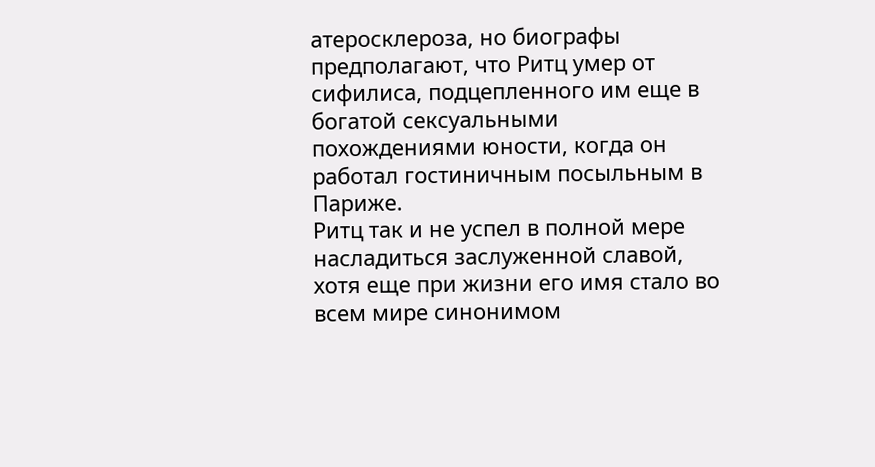атеросклероза, но биографы предполагают, что Ритц умер от сифилиса, подцепленного им еще в богатой сексуальными похождениями юности, когда он работал гостиничным посыльным в Париже.
Ритц так и не успел в полной мере насладиться заслуженной славой, хотя еще при жизни его имя стало во всем мире синонимом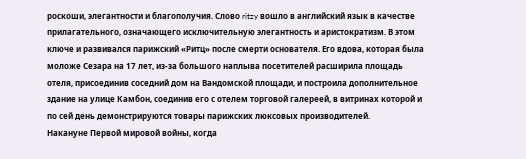роскоши, элегантности и благополучия. Слово ritzy вошло в английский язык в качестве прилагательного, означающего исключительную элегантность и аристократизм. В этом ключе и развивался парижский «Ритц» после смерти основателя. Его вдова, которая была моложе Сезара на 17 лет, из-за большого наплыва посетителей расширила площадь отеля, присоединив соседний дом на Вандомской площади, и построила дополнительное здание на улице Камбон, соединив его с отелем торговой галереей, в витринах которой и по сей день демонстрируются товары парижских люксовых производителей.
Накануне Первой мировой войны, когда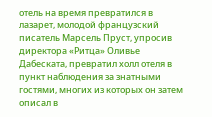отель на время превратился в лазарет, молодой французский писатель Марсель Пруст, упросив директора «Ритца» Оливье Дабеската, превратил холл отеля в пункт наблюдения за знатными гостями, многих из которых он затем описал в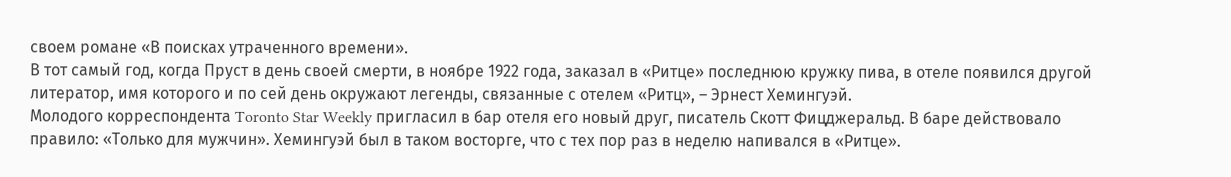своем романе «В поисках утраченного времени».
В тот самый год, когда Пруст в день своей смерти, в ноябре 1922 года, заказал в «Ритце» последнюю кружку пива, в отеле появился другой литератор, имя которого и по сей день окружают легенды, связанные с отелем «Ритц», – Эрнест Хемингуэй.
Молодого корреспондента Toronto Star Weekly пригласил в бар отеля его новый друг, писатель Скотт Фицджеральд. В баре действовало правило: «Только для мужчин». Хемингуэй был в таком восторге, что с тех пор раз в неделю напивался в «Ритце».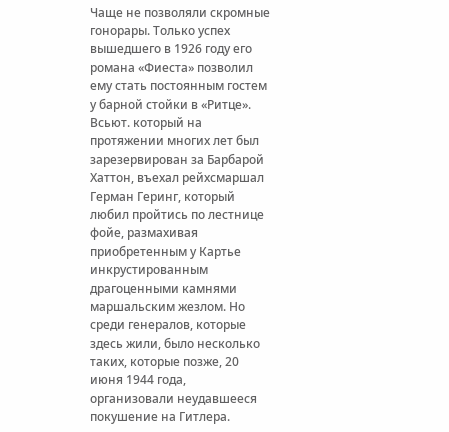Чаще не позволяли скромные гонорары. Только успех вышедшего в 1926 году его романа «Фиеста» позволил ему стать постоянным гостем у барной стойки в «Ритце».
Всьют. который на протяжении многих лет был зарезервирован за Барбарой Хаттон, въехал рейхсмаршал Герман Геринг, который любил пройтись по лестнице фойе, размахивая приобретенным у Картье инкрустированным драгоценными камнями маршальским жезлом. Но среди генералов, которые здесь жили, было несколько таких, которые позже, 20 июня 1944 года, организовали неудавшееся покушение на Гитлера.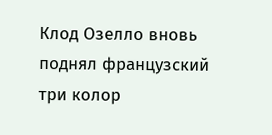Клод Озелло вновь поднял французский три колор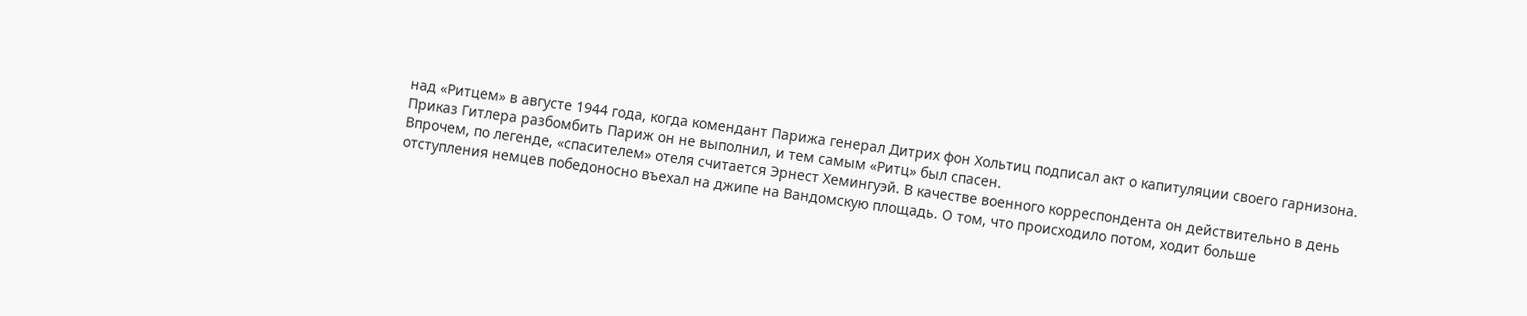над «Ритцем» в августе 1944 года, когда комендант Парижа генерал Дитрих фон Хольтиц подписал акт о капитуляции своего гарнизона. Приказ Гитлера разбомбить Париж он не выполнил, и тем самым «Ритц» был спасен.
Впрочем, по легенде, «спасителем» отеля считается Эрнест Хемингуэй. В качестве военного корреспондента он действительно в день отступления немцев победоносно въехал на джипе на Вандомскую площадь. О том, что происходило потом, ходит больше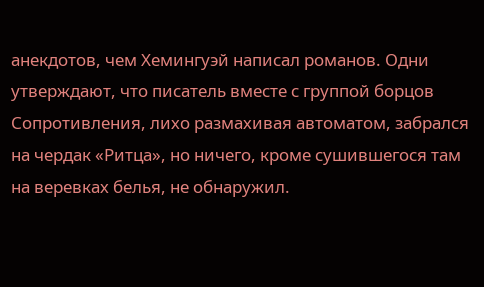анекдотов, чем Хемингуэй написал романов. Одни утверждают, что писатель вместе с группой борцов Сопротивления, лихо размахивая автоматом, забрался на чердак «Ритца», но ничего, кроме сушившегося там на веревках белья, не обнаружил.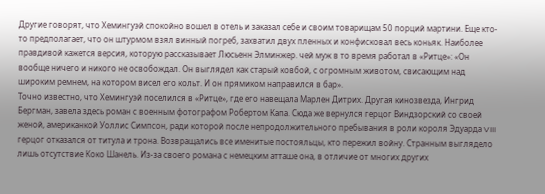Другие говорят, что Хемингуэй спокойно вошел в отель и заказал себе и своим товарищам 50 порций мартини. Еще кто-то предполагает, что он штурмом взял винный погреб, захватил двух пленных и конфисковал весь коньяк. Наиболее правдивой кажется версия, которую рассказывает Люсьенн Элминжер. чей муж в то время работал в «Ритце»: «Он вообще ничего и никого не освобождал. Он выглядел как старый ковбой, с огромным животом, свисающим над широким ремнем, на котором висел его кольт. И он прямиком направился в бар».
Точно известно, что Хемингуэй поселился в «Ритце», где его навещала Марлен Дитрих. Другая кинозвезда, Ингрид Бергман, завела здесь роман с военным фотографом Робертом Капа. Сюда же вернулся герцог Виндзорский со своей женой, американкой Уоллис Симпсон, ради которой после непродолжительного пребывания в роли короля Эдуарда VIII герцог отказался от титула и трона. Возвращались все именитые постояльцы, кто пережил войну. Странным выглядело лишь отсутствие Коко Шанель. Из-за своего романа с немецким атташе она, в отличие от многих других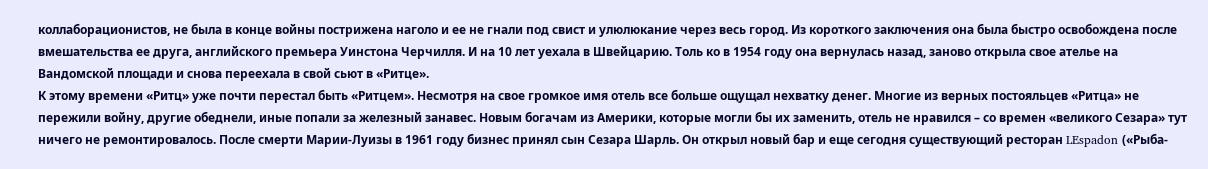коллаборационистов, не была в конце войны пострижена наголо и ее не гнали под свист и улюлюкание через весь город. Из короткого заключения она была быстро освобождена после вмешательства ее друга, английского премьера Уинстона Черчилля. И на 10 лет уехала в Швейцарию. Толь ко в 1954 году она вернулась назад, заново открыла свое ателье на Вандомской площади и снова переехала в свой сьют в «Ритце».
К этому времени «Ритц» уже почти перестал быть «Ритцем». Несмотря на свое громкое имя отель все больше ощущал нехватку денег. Многие из верных постояльцев «Ритца» не пережили войну, другие обеднели, иные попали за железный занавес. Новым богачам из Америки, которые могли бы их заменить, отель не нравился – со времен «великого Сезара» тут ничего не ремонтировалось. После смерти Марии-Луизы в 1961 году бизнес принял сын Сезара Шарль. Он открыл новый бар и еще сегодня существующий ресторан LEspadon («Рыба-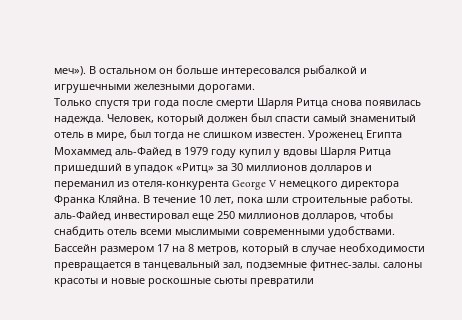меч»). В остальном он больше интересовался рыбалкой и игрушечными железными дорогами.
Только спустя три года после смерти Шарля Ритца снова появилась надежда. Человек, который должен был спасти самый знаменитый отель в мире, был тогда не слишком известен. Уроженец Египта Мохаммед аль-Файед в 1979 году купил у вдовы Шарля Ритца пришедший в упадок «Ритц» за 30 миллионов долларов и переманил из отеля-конкурента George V немецкого директора Франка Кляйна. В течение 10 лет, пока шли строительные работы. аль-Файед инвестировал еще 250 миллионов долларов, чтобы снабдить отель всеми мыслимыми современными удобствами. Бассейн размером 17 на 8 метров, который в случае необходимости превращается в танцевальный зал, подземные фитнес-залы. салоны красоты и новые роскошные сьюты превратили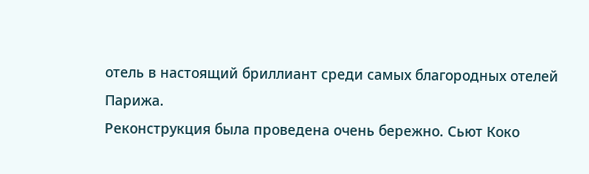отель в настоящий бриллиант среди самых благородных отелей Парижа.
Реконструкция была проведена очень бережно. Сьют Коко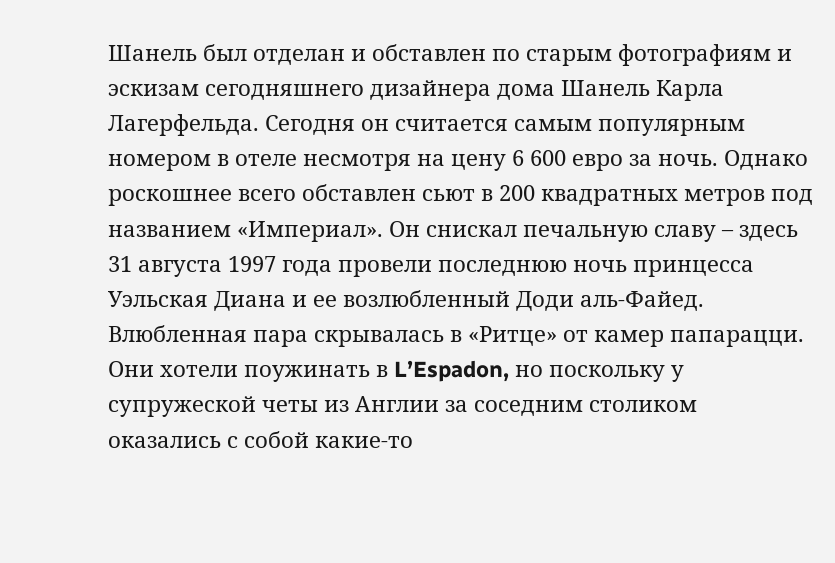Шанель был отделан и обставлен по старым фотографиям и эскизам сегодняшнего дизайнера дома Шанель Карла Лагерфельда. Сегодня он считается самым популярным номером в отеле несмотря на цену 6 600 евро за ночь. Однако роскошнее всего обставлен сьют в 200 квадратных метров под названием «Империал». Он снискал печальную славу – здесь 31 августа 1997 года провели последнюю ночь принцесса Уэльская Диана и ее возлюбленный Доди аль-Файед. Влюбленная пара скрывалась в «Ритце» от камер папарацци. Они хотели поужинать в L’Espadon, но поскольку у супружеской четы из Англии за соседним столиком оказались с собой какие-то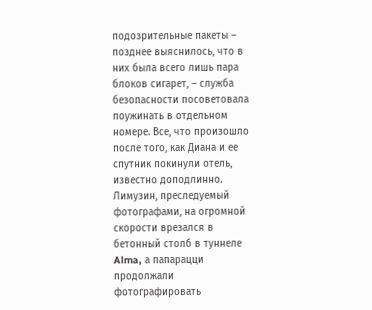подозрительные пакеты – позднее выяснилось, что в них была всего лишь пара блоков сигарет, – служба безопасности посоветовала поужинать в отдельном номере. Все, что произошло после того, как Диана и ее спутник покинули отель, известно доподлинно. Лимузин, преследуемый фотографами, на огромной скорости врезался в бетонный столб в туннеле Alma, а папарацци продолжали фотографировать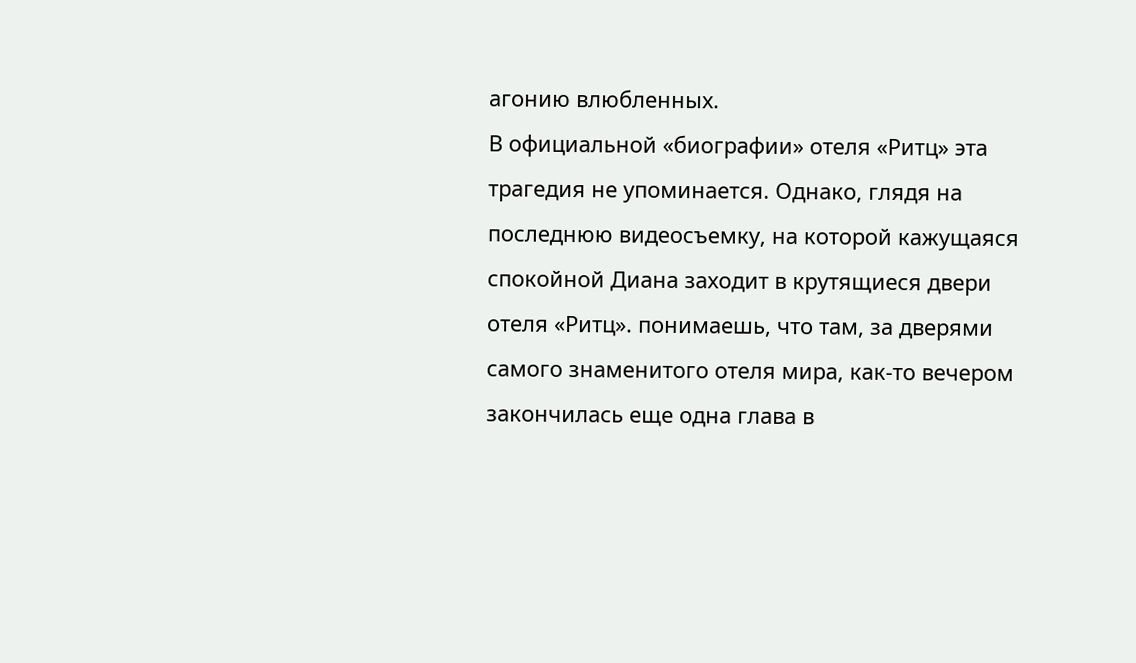агонию влюбленных.
В официальной «биографии» отеля «Ритц» эта трагедия не упоминается. Однако, глядя на последнюю видеосъемку, на которой кажущаяся спокойной Диана заходит в крутящиеся двери отеля «Ритц». понимаешь, что там, за дверями самого знаменитого отеля мира, как-то вечером закончилась еще одна глава в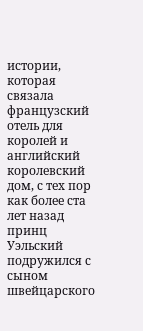истории, которая связала французский отель для королей и английский королевский дом, с тех пор как более ста лет назад принц Уэльский подружился с сыном швейцарского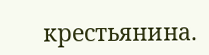крестьянина.